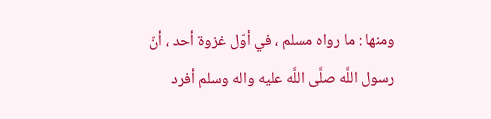ومنها : ما رواه مسلم ، في أوّل غزوة أحد ، أنّ رسول اللَّه صلَّى اللَّه عليه واله وسلم أفرد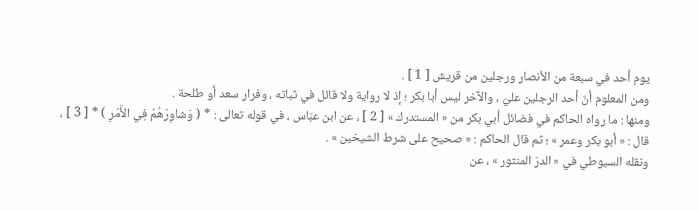يوم أحد في سبعة من الأنصار ورجلين من قريش [ 1 ] .
ومن المعلوم أنّ أحد الرجلين عليّ ، والآخر ليس أبا بكر ؛ إذ لا رواية ولا قائل في ثباته ، وفرار سعد أو طلحة .
ومنها : ما رواه الحاكم في فضائل أبي بكر من « المستدرك » [ 2 ] ، عن ابن عبّاس ، في قوله تعالى : * ( وَشاوِرْهُمْ فِي الأَمْرِ ) * [ 3 ] ، قال : « أبو بكر وعمر » ؛ ثم قال الحاكم : « صحيح على شرط الشيخين » .
ونقله السيوطي في « الدرّ المنثور » ، عن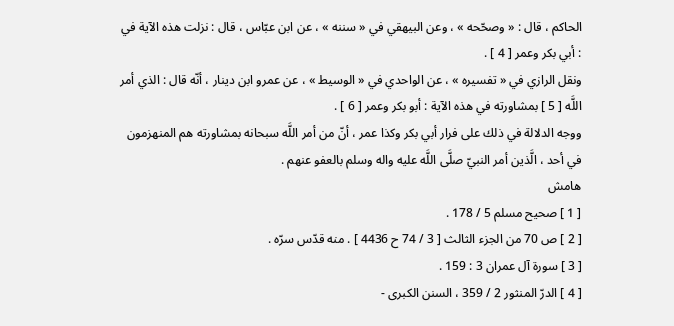الحاكم ، قال : « وصحّحه » ، وعن البيهقي في « سننه » ، عن ابن عبّاس ، قال : نزلت هذه الآية في : أبي بكر وعمر [ 4 ] .
ونقل الرازي في « تفسيره » ، عن الواحدي في « الوسيط » ، عن عمرو ابن دينار ، أنّه قال : الذي أمر اللَّه [ 5 ] بمشاورته في هذه الآية : أبو بكر وعمر [ 6 ] .
ووجه الدلالة في ذلك على فرار أبي بكر وكذا عمر ، أنّ من أمر اللَّه سبحانه بمشاورته هم المنهزمون في أحد ، الَّذين أمر النبيّ صلَّى اللَّه عليه واله وسلم بالعفو عنهم .
هامش
[ 1 ] صحيح مسلم 5 / 178 .
[ 2 ] ص 70 من الجزء الثالث [ 3 / 74 ح 4436 ] . منه قدّس سرّه .
[ 3 ] سورة آل عمران 3 : 159 .
[ 4 ] الدرّ المنثور 2 / 359 ، السنن الكبرى -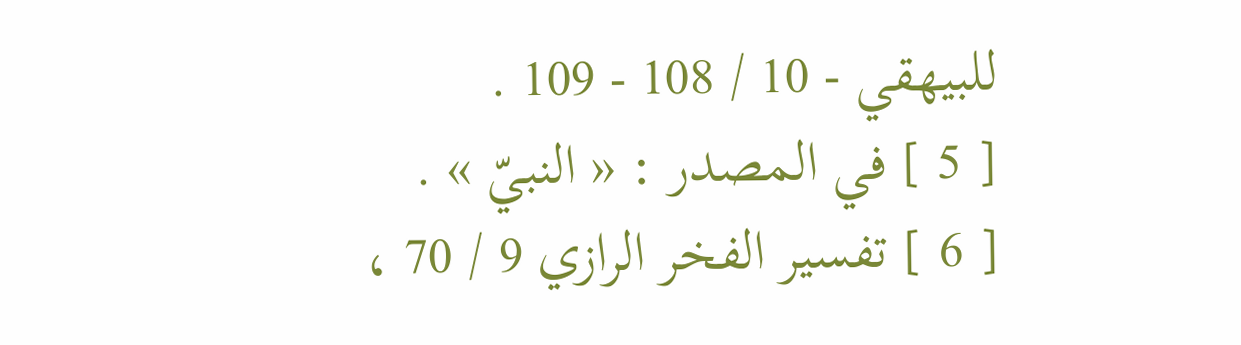للبيهقي - 10 / 108 - 109 .
[ 5 ] في المصدر : « النبيّ » .
[ 6 ] تفسير الفخر الرازي 9 / 70 ،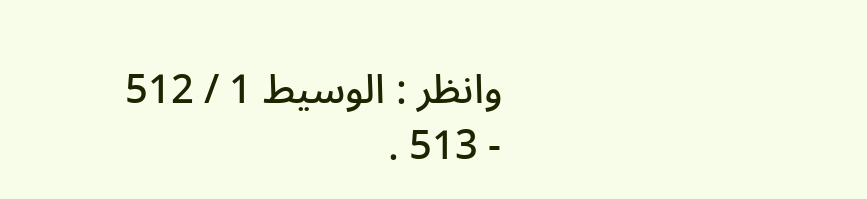وانظر : الوسيط 1 / 512 - 513 .